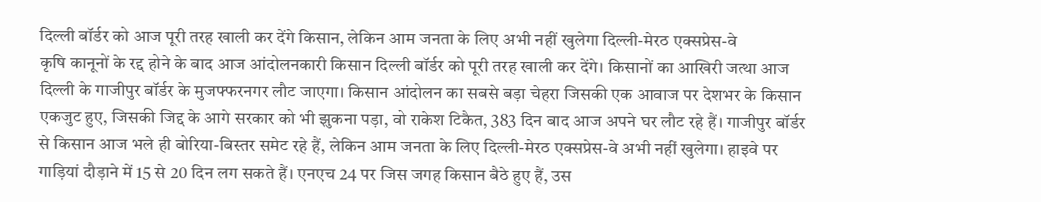दिल्ली बॉर्डर को आज पूरी तरह खाली कर देंगे किसान, लेकिन आम जनता के लिए अभी नहीं खुलेगा दिल्ली-मेरठ एक्सप्रेस-वे
कृषि कानूनों के रद्द होने के बाद आज आंदोलनकारी किसान दिल्ली बॉर्डर को पूरी तरह खाली कर देंगे। किसानों का आखिरी जत्था आज दिल्ली के गाजीपुर बॉर्डर के मुजफ्फरनगर लौट जाएगा। किसान आंदोलन का सबसे बड़ा चेहरा जिसकी एक आवाज पर देशभर के किसान एकजुट हुए, जिसकी जिद्द के आगे सरकार को भी झुकना पड़ा, वो राकेश टिकैत, 383 दिन बाद आज अपने घर लौट रहे हैं। गाजीपुर बॉर्डर से किसान आज भले ही बोरिया-बिस्तर समेट रहे हैं, लेकिन आम जनता के लिए दिल्ली-मेरठ एक्सप्रेस-वे अभी नहीं खुलेगा। हाइवे पर गाड़ियां दौड़ाने में 15 से 20 दिन लग सकते हैं। एनएच 24 पर जिस जगह किसान बैठे हुए हैं, उस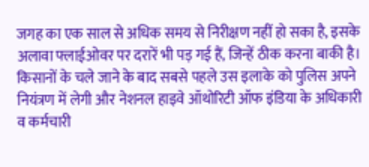जगह का एक साल से अधिक समय से निरीक्षण नहीं हो सका है, इसके अलावा फ्लाईओवर पर दरारें भी पड़ गई हैं, जिन्हें ठीक करना बाकी है। किसानों के चले जाने के बाद सबसे पहले उस इलाके को पुलिस अपने नियंत्रण में लेगी और नेशनल हाइवे ऑथोरिटी ऑफ इंडिया के अधिकारी व कर्मचारी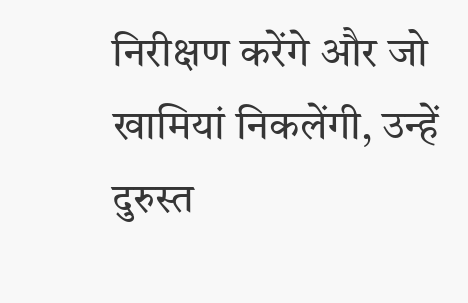निरीक्षण करेंगे और जो खामियां निकलेंगी, उन्हें दुरुस्त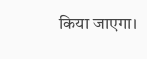किया जाएगा।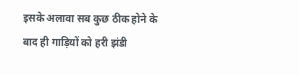इसके अलावा सब कुछ ठीक होने के बाद ही गाड़ियों को हरी झंडी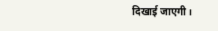दिखाई जाएगी।